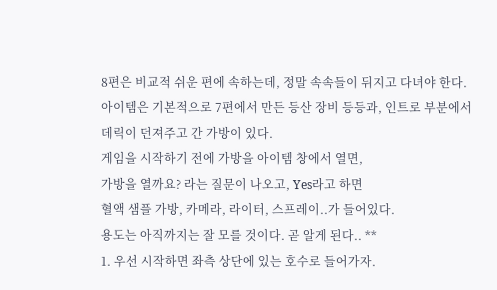8편은 비교적 쉬운 편에 속하는데, 정말 속속들이 뒤지고 다녀야 한다.
아이템은 기본적으로 7편에서 만든 등산 장비 등등과, 인트로 부분에서
데릭이 던져주고 간 가방이 있다.
게임을 시작하기 전에 가방을 아이템 창에서 열면,
가방을 열까요? 라는 질문이 나오고, Yes라고 하면
혈액 샘플 가방, 카메라, 라이터, 스프레이..가 들어있다.
용도는 아직까지는 잘 모를 것이다. 곧 알게 된다.. **
1. 우선 시작하면 좌측 상단에 있는 호수로 들어가자.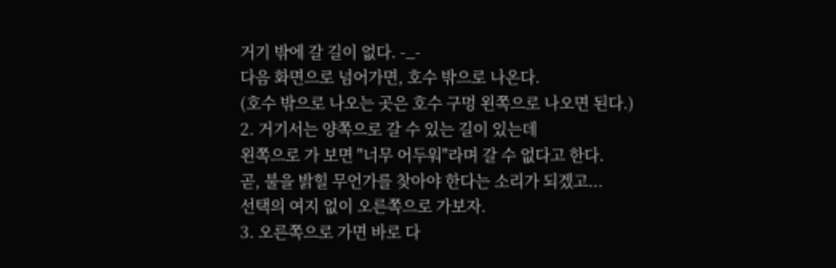거기 밖에 갈 길이 없다. -_-
다음 화면으로 넘어가면, 호수 밖으로 나온다.
(호수 밖으로 나오는 곳은 호수 구멍 왼쪽으로 나오면 된다.)
2. 거기서는 양쪽으로 갈 수 있는 길이 있는데
왼쪽으로 가 보면 "너무 어두워"라며 갈 수 없다고 한다.
곧, 불을 밝힐 무언가를 찾아야 한다는 소리가 되겠고...
선택의 여지 없이 오른쪽으로 가보자.
3. 오른쪽으로 가면 바로 다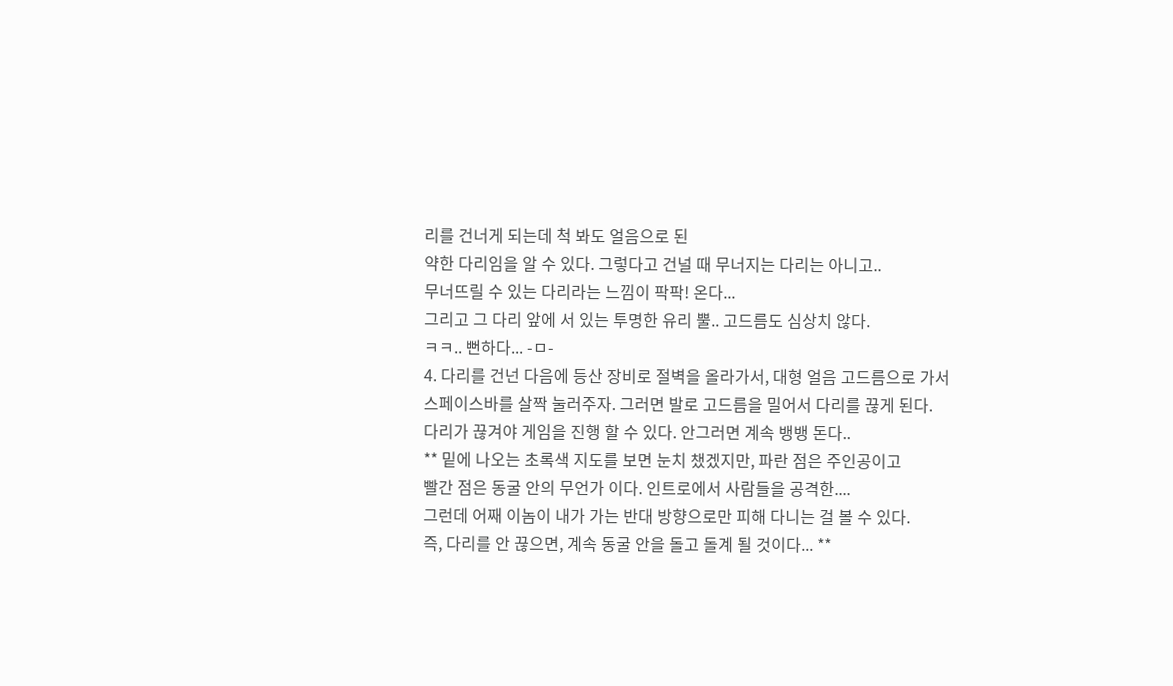리를 건너게 되는데 척 봐도 얼음으로 된
약한 다리임을 알 수 있다. 그렇다고 건널 때 무너지는 다리는 아니고..
무너뜨릴 수 있는 다리라는 느낌이 팍팍! 온다...
그리고 그 다리 앞에 서 있는 투명한 유리 뿔.. 고드름도 심상치 않다.
ㅋㅋ.. 뻔하다... -ㅁ-
4. 다리를 건넌 다음에 등산 장비로 절벽을 올라가서, 대형 얼음 고드름으로 가서
스페이스바를 살짝 눌러주자. 그러면 발로 고드름을 밀어서 다리를 끊게 된다.
다리가 끊겨야 게임을 진행 할 수 있다. 안그러면 계속 뱅뱅 돈다..
** 밑에 나오는 초록색 지도를 보면 눈치 챘겠지만, 파란 점은 주인공이고
빨간 점은 동굴 안의 무언가 이다. 인트로에서 사람들을 공격한....
그런데 어째 이놈이 내가 가는 반대 방향으로만 피해 다니는 걸 볼 수 있다.
즉, 다리를 안 끊으면, 계속 동굴 안을 돌고 돌계 될 것이다... **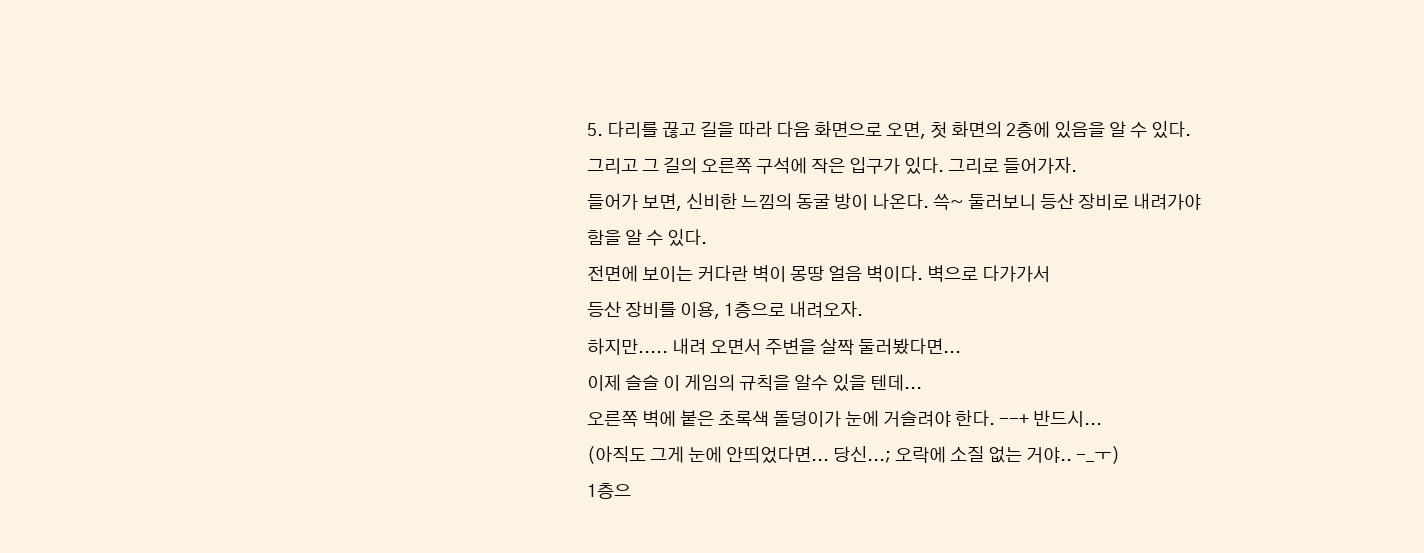5. 다리를 끊고 길을 따라 다음 화면으로 오면, 첫 화면의 2층에 있음을 알 수 있다.
그리고 그 길의 오른쪽 구석에 작은 입구가 있다. 그리로 들어가자.
들어가 보면, 신비한 느낌의 동굴 방이 나온다. 쓱~ 둘러보니 등산 장비로 내려가야
함을 알 수 있다.
전면에 보이는 커다란 벽이 몽땅 얼음 벽이다. 벽으로 다가가서
등산 장비를 이용, 1층으로 내려오자.
하지만..... 내려 오면서 주변을 살짝 둘러봤다면...
이제 슬슬 이 게임의 규칙을 알수 있을 텐데...
오른쪽 벽에 붙은 초록색 돌덩이가 눈에 거슬려야 한다. --+ 반드시...
(아직도 그게 눈에 안띄었다면... 당신...; 오락에 소질 없는 거야.. -_ㅜ)
1층으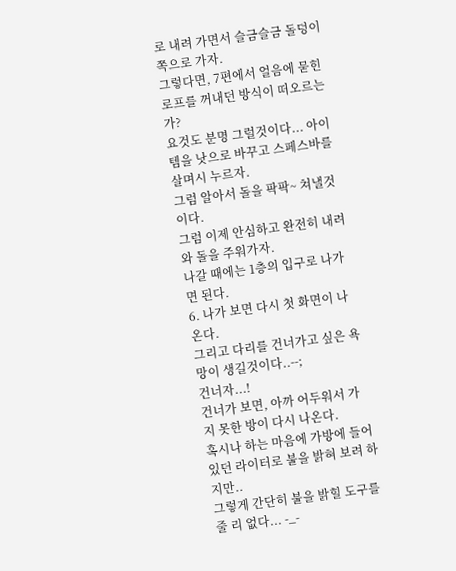로 내려 가면서 슬금슬금 돌덩이 쪽으로 가자.
그렇다면, 7편에서 얼음에 묻힌 로프를 꺼내던 방식이 떠오르는가?
요것도 분명 그럴것이다... 아이템을 낫으로 바꾸고 스페스바를 살며시 누르자.
그럼 알아서 돌을 팍팍~ 쳐낼것이다.
그럼 이제 안심하고 완전히 내려와 돌을 주워가자.
나갈 때에는 1층의 입구로 나가면 된다.
6. 나가 보면 다시 첫 화면이 나온다.
그리고 다리를 건너가고 싶은 욕망이 생길것이다..--;
건너자...!
건너가 보면, 아까 어두워서 가지 못한 방이 다시 나온다.
혹시나 하는 마음에 가방에 들어 있던 라이터로 불을 밝혀 보려 하지만..
그렇게 간단히 불을 밝힐 도구를 줄 리 없다... -_-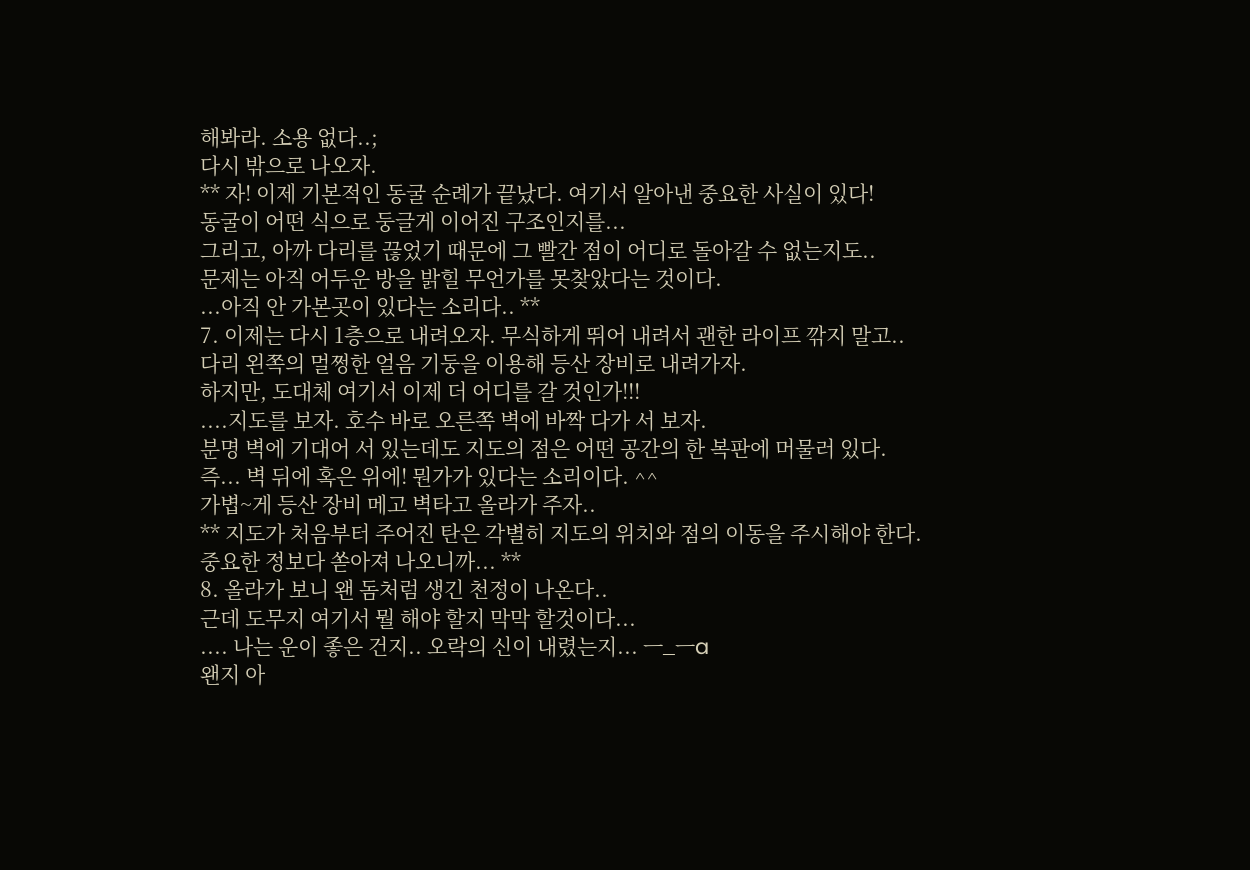해봐라. 소용 없다..;
다시 밖으로 나오자.
** 자! 이제 기본적인 동굴 순례가 끝났다. 여기서 알아낸 중요한 사실이 있다!
동굴이 어떤 식으로 둥글게 이어진 구조인지를...
그리고, 아까 다리를 끊었기 때문에 그 빨간 점이 어디로 돌아갈 수 없는지도..
문제는 아직 어두운 방을 밝힐 무언가를 못찾았다는 것이다.
...아직 안 가본곳이 있다는 소리다.. **
7. 이제는 다시 1층으로 내려오자. 무식하게 뛰어 내려서 괜한 라이프 깎지 말고..
다리 왼쪽의 멀쩡한 얼음 기둥을 이용해 등산 장비로 내려가자.
하지만, 도대체 여기서 이제 더 어디를 갈 것인가!!!
....지도를 보자. 호수 바로 오른쪽 벽에 바짝 다가 서 보자.
분명 벽에 기대어 서 있는데도 지도의 점은 어떤 공간의 한 복판에 머물러 있다.
즉... 벽 뒤에 혹은 위에! 뭔가가 있다는 소리이다. ^^
가볍~게 등산 장비 메고 벽타고 올라가 주자..
** 지도가 처음부터 주어진 탄은 각별히 지도의 위치와 점의 이동을 주시해야 한다.
중요한 정보다 쏟아져 나오니까... **
8. 올라가 보니 왠 돔처럼 생긴 천정이 나온다..
근데 도무지 여기서 뭘 해야 할지 막막 할것이다...
.... 나는 운이 좋은 건지.. 오락의 신이 내렸는지... ㅡ_ㅡa
왠지 아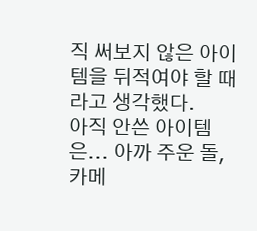직 써보지 않은 아이템을 뒤적여야 할 때라고 생각했다.
아직 안쓴 아이템은... 아까 주운 돌, 카메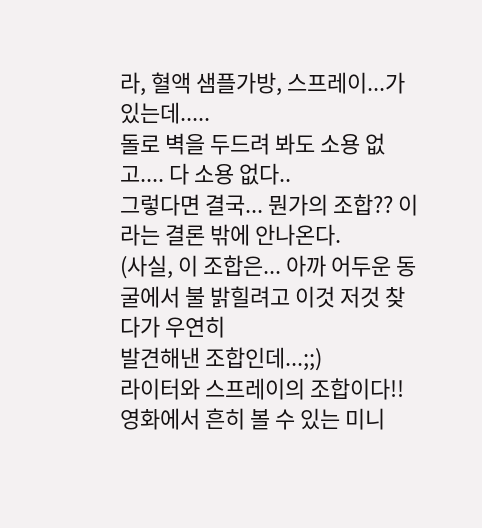라, 혈액 샘플가방, 스프레이...가 있는데.....
돌로 벽을 두드려 봐도 소용 없고.... 다 소용 없다..
그렇다면 결국... 뭔가의 조합?? 이라는 결론 밖에 안나온다.
(사실, 이 조합은... 아까 어두운 동굴에서 불 밝힐려고 이것 저것 찾다가 우연히
발견해낸 조합인데...;;)
라이터와 스프레이의 조합이다!!
영화에서 흔히 볼 수 있는 미니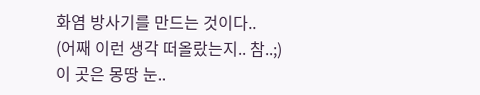화염 방사기를 만드는 것이다..
(어째 이런 생각 떠올랐는지.. 참..;)
이 곳은 몽땅 눈..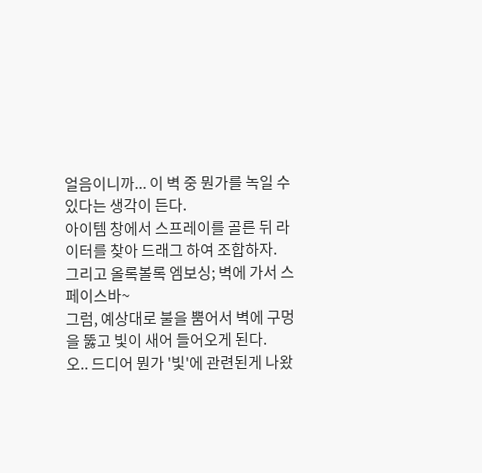얼음이니까... 이 벽 중 뭔가를 녹일 수 있다는 생각이 든다.
아이템 창에서 스프레이를 골른 뒤 라이터를 찾아 드래그 하여 조합하자.
그리고 올록볼록 엠보싱; 벽에 가서 스페이스바~
그럼, 예상대로 불을 뿜어서 벽에 구멍을 뚫고 빛이 새어 들어오게 된다.
오.. 드디어 뭔가 '빛'에 관련된게 나왔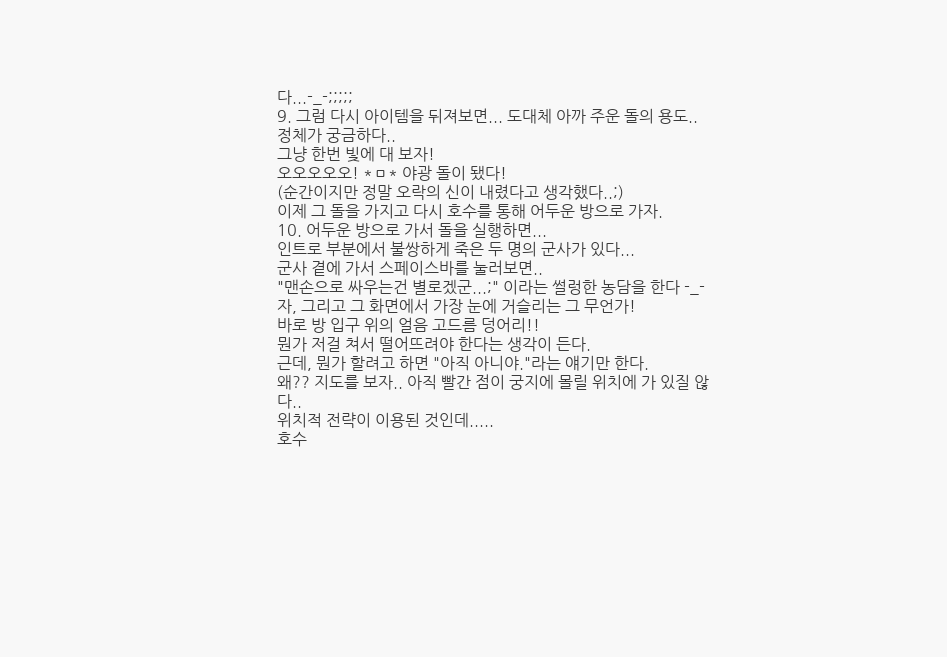다...-_-;;;;;
9. 그럼 다시 아이템을 뒤져보면... 도대체 아까 주운 돌의 용도.. 정체가 궁금하다..
그냥 한번 빛에 대 보자!
오오오오오! *ㅁ* 야광 돌이 됐다!
(순간이지만 정말 오락의 신이 내렸다고 생각했다..;)
이제 그 돌을 가지고 다시 호수를 통해 어두운 방으로 가자.
10. 어두운 방으로 가서 돌을 실행하면...
인트로 부분에서 불쌍하게 죽은 두 명의 군사가 있다...
군사 곁에 가서 스페이스바를 눌러보면..
"맨손으로 싸우는건 별로겠군...;" 이라는 썰렁한 농담을 한다 -_-
자, 그리고 그 화면에서 가장 눈에 거슬리는 그 무언가!
바로 방 입구 위의 얼음 고드름 덩어리!!
뭔가 저걸 쳐서 떨어뜨려야 한다는 생각이 든다.
근데, 뭔가 할려고 하면 "아직 아니야."라는 얘기만 한다.
왜?? 지도를 보자.. 아직 빨간 점이 궁지에 몰릴 위치에 가 있질 않다..
위치적 전략이 이용된 것인데.....
호수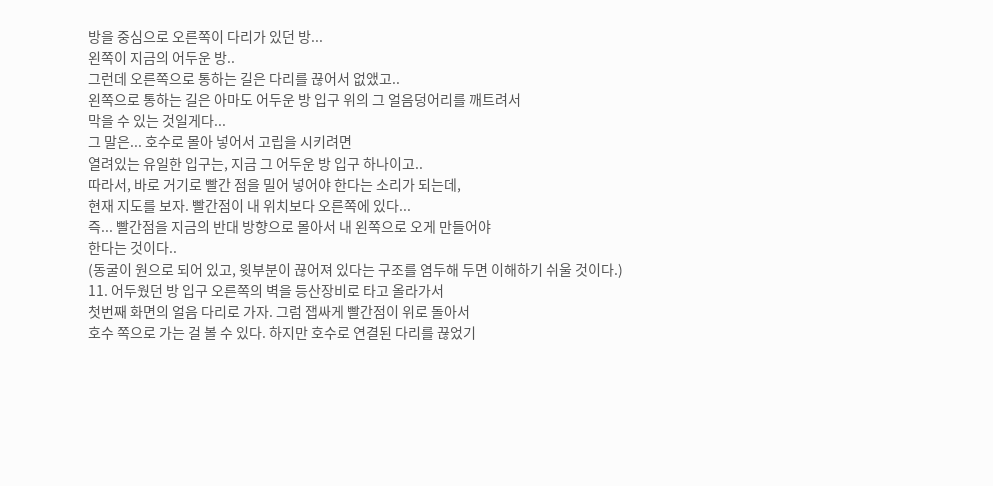방을 중심으로 오른쪽이 다리가 있던 방...
왼쪽이 지금의 어두운 방..
그런데 오른쪽으로 통하는 길은 다리를 끊어서 없앴고..
왼쪽으로 통하는 길은 아마도 어두운 방 입구 위의 그 얼음덩어리를 깨트려서
막을 수 있는 것일게다...
그 말은... 호수로 몰아 넣어서 고립을 시키려면
열려있는 유일한 입구는, 지금 그 어두운 방 입구 하나이고..
따라서, 바로 거기로 빨간 점을 밀어 넣어야 한다는 소리가 되는데,
현재 지도를 보자. 빨간점이 내 위치보다 오른쪽에 있다...
즉... 빨간점을 지금의 반대 방향으로 몰아서 내 왼쪽으로 오게 만들어야
한다는 것이다..
(동굴이 원으로 되어 있고, 윗부분이 끊어져 있다는 구조를 염두해 두면 이해하기 쉬울 것이다.)
11. 어두웠던 방 입구 오른쪽의 벽을 등산장비로 타고 올라가서
첫번째 화면의 얼음 다리로 가자. 그럼 잽싸게 빨간점이 위로 돌아서
호수 쪽으로 가는 걸 볼 수 있다. 하지만 호수로 연결된 다리를 끊었기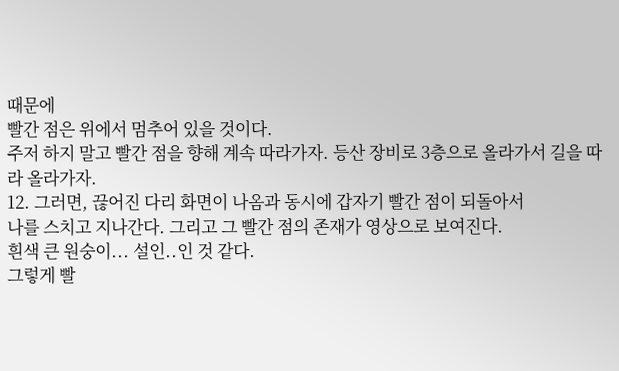때문에
빨간 점은 위에서 멈추어 있을 것이다.
주저 하지 말고 빨간 점을 향해 계속 따라가자. 등산 장비로 3층으로 올라가서 길을 따라 올라가자.
12. 그러면, 끊어진 다리 화면이 나옴과 동시에 갑자기 빨간 점이 되돌아서
나를 스치고 지나간다. 그리고 그 빨간 점의 존재가 영상으로 보여진다.
흰색 큰 원숭이... 설인..인 것 같다.
그렇게 빨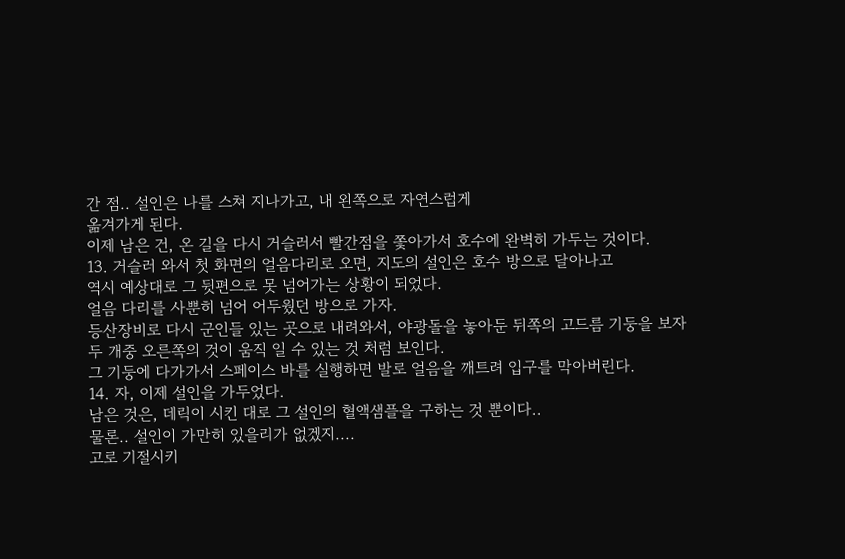간 점.. 설인은 나를 스쳐 지나가고, 내 왼쪽으로 자연스럽게
옮겨가게 된다.
이제 남은 건, 온 길을 다시 거슬러서 빨간점을 쫓아가서 호수에 완벽히 가두는 것이다.
13. 거슬러 와서 첫 화면의 얼음다리로 오면, 지도의 설인은 호수 방으로 달아나고
역시 예상대로 그 뒷편으로 못 넘어가는 상황이 되었다.
얼음 다리를 사뿐히 넘어 어두웠던 방으로 가자.
등산장비로 다시 군인들 있는 곳으로 내려와서, 야광돌을 놓아둔 뒤쪽의 고드름 기둥을 보자
두 개중 오른쪽의 것이 움직 일 수 있는 것 처럼 보인다.
그 기둥에 다가가서 스페이스 바를 실행하면 발로 얼음을 깨트려 입구를 막아버린다.
14. 자, 이제 설인을 가두었다.
남은 것은, 데릭이 시킨 대로 그 설인의 혈액샘플을 구하는 것 뿐이다..
물론.. 설인이 가만히 있을리가 없겠지....
고로 기절시키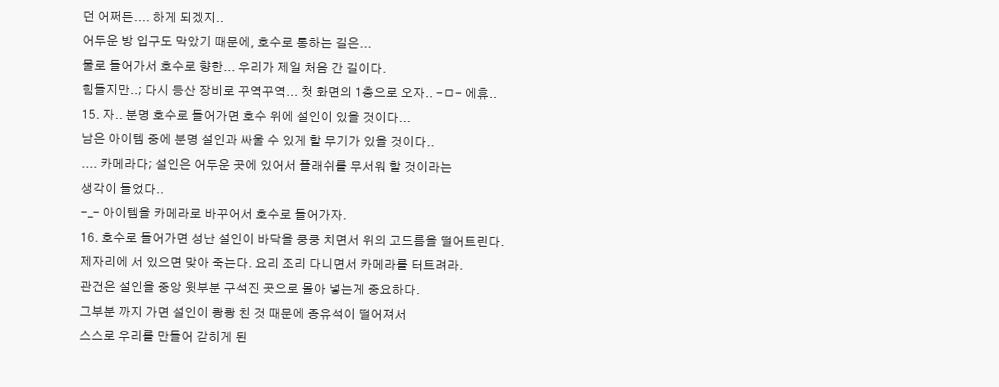던 어쩌든.... 하게 되겠지..
어두운 방 입구도 막았기 때문에, 호수로 통하는 길은...
물로 들어가서 호수로 향한... 우리가 제일 처음 간 길이다.
힘들지만..; 다시 등산 장비로 꾸역꾸역... 첫 화면의 1층으로 오자.. -ㅁ- 에휴..
15. 자.. 분명 호수로 들어가면 호수 위에 설인이 있을 것이다...
남은 아이템 중에 분명 설인과 싸울 수 있게 할 무기가 있을 것이다..
.... 카메라다; 설인은 어두운 곳에 있어서 플래쉬를 무서워 할 것이라는
생각이 들었다..
-_- 아이템을 카메라로 바꾸어서 호수로 들어가자.
16. 호수로 들어가면 성난 설인이 바닥을 쿵쿵 치면서 위의 고드름을 떨어트린다.
제자리에 서 있으면 맞아 죽는다. 요리 조리 다니면서 카메라를 터트려라.
관건은 설인을 중앙 윗부분 구석진 곳으로 몰아 넣는게 중요하다.
그부분 까지 가면 설인이 쾅쾅 친 것 때문에 종유석이 떨어져서
스스로 우리를 만들어 갇히게 된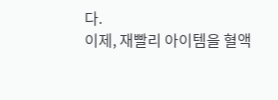다.
이제, 재빨리 아이템을 혈액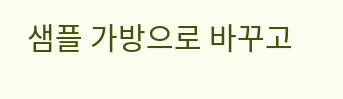샘플 가방으로 바꾸고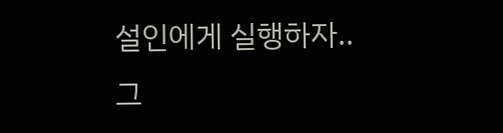설인에게 실행하자..
그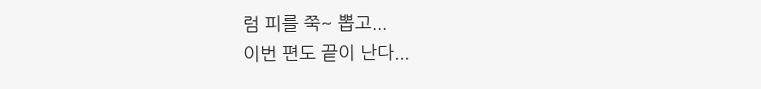럼 피를 쭉~ 뽑고...
이번 편도 끝이 난다...